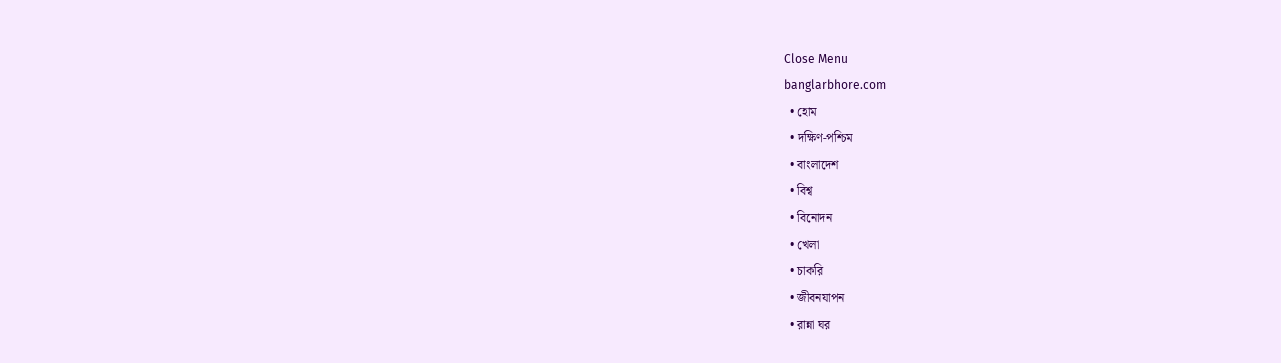Close Menu
banglarbhore.com
  • হোম
  • দক্ষিণ-পশ্চিম
  • বাংলাদেশ
  • বিশ্ব
  • বিনোদন
  • খেলা
  • চাকরি
  • জীবনযাপন
  • রান্না ঘর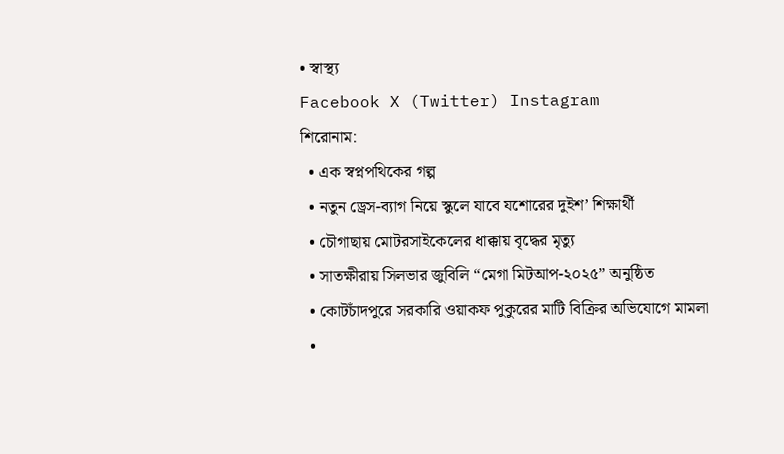• স্বাস্থ্য
Facebook X (Twitter) Instagram
শিরোনাম:
  • এক স্বপ্নপথিকের গল্প
  • নতুন ড্রেস-ব্যাগ নিয়ে স্কুলে যাবে যশোরের দুইশ’ শিক্ষার্থী
  • চৌগাছায় মোটরসাইকেলের ধাক্কায় বৃদ্ধের মৃত্যু
  • সাতক্ষীরায় সিলভার জুবিলি “মেগা মিটআপ-২০২৫” অনুষ্ঠিত
  • কোটচাঁদপুরে সরকারি ওয়াকফ পুকুরের মাটি বিক্রির অভিযোগে মামলা
  •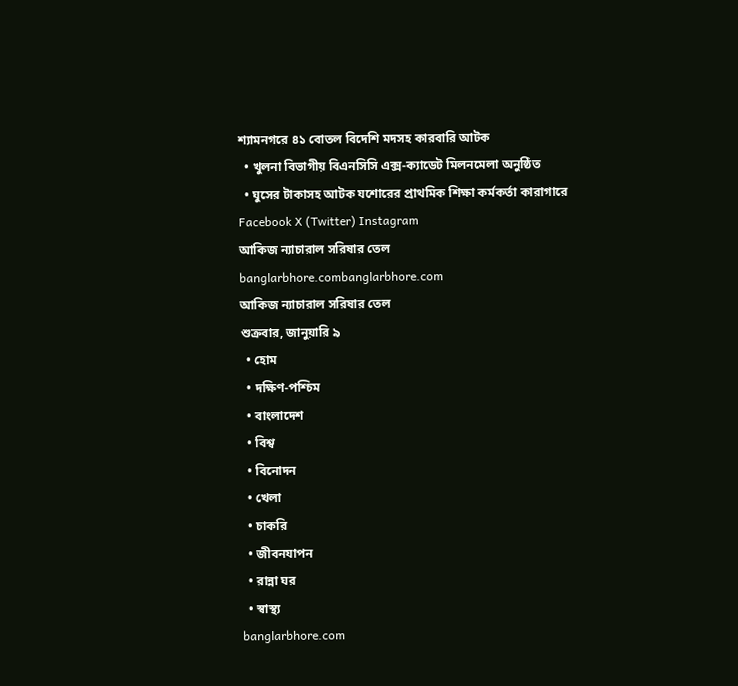শ্যামনগরে ৪১ বোতল বিদেশি মদসহ কারবারি আটক
  • খুলনা বিভাগীয় বিএনসিসি এক্স-ক্যাডেট মিলনমেলা অনুষ্ঠিত
  • ঘুসের টাকাসহ আটক যশোরের প্রাথমিক শিক্ষা কর্মকর্তা কারাগারে
Facebook X (Twitter) Instagram
আকিজ ন্যাচারাল সরিষার তেল
banglarbhore.combanglarbhore.com
আকিজ ন্যাচারাল সরিষার তেল
শুক্রবার, জানুয়ারি ৯
  • হোম
  • দক্ষিণ-পশ্চিম
  • বাংলাদেশ
  • বিশ্ব
  • বিনোদন
  • খেলা
  • চাকরি
  • জীবনযাপন
  • রান্না ঘর
  • স্বাস্থ্য
banglarbhore.com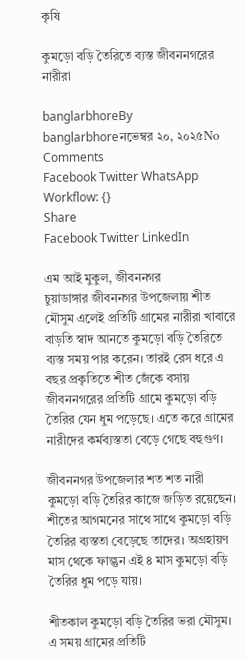কৃষি

কুমড়ো বড়ি তৈরিতে ব্যস্ত জীবননগরের নারীরা

banglarbhoreBy banglarbhoreনভেম্বর ২০, ২০২৫No Comments
Facebook Twitter WhatsApp
Workflow: {}
Share
Facebook Twitter LinkedIn

এম আই মুকুল, জীবননগর
চুয়াডাঙ্গার জীবননগর উপজেলায় শীত মৌসুম এলেই প্রতিটি গ্রামের নারীরা খাবারে বাড়তি স্বাদ আনতে কুমড়ো বড়ি তৈরিতে ব্যস্ত সময় পার করেন। তারই রেস ধরে এ বছর প্রকৃতিতে শীত জেঁকে বসায় জীবননগরের প্রতিটি গ্রামে কুমড়ো বড়ি তৈরির যেন ধুম পড়েছে। এতে করে গ্রামের নারীদের কর্মব্যস্ততা বেড়ে গেছে বহুগুণ।

জীবননগর উপজেলার শত শত নারী কুমড়ো বড়ি তৈরির কাজে জড়িত রয়েছেন। শীতের আগমনের সাথে সাথে কুমড়ো বড়ি তৈরির ব্যস্ততা বেড়েছে তাদের। অগ্রহায়ণ মাস থেকে ফাল্গুন এই ৪ মাস কুমড়ো বড়ি তৈরির ধুম পড়ে যায়।

শীতকাল কুমড়ো বড়ি তৈরির ভরা মৌসুম। এ সময় গ্রামের প্রতিটি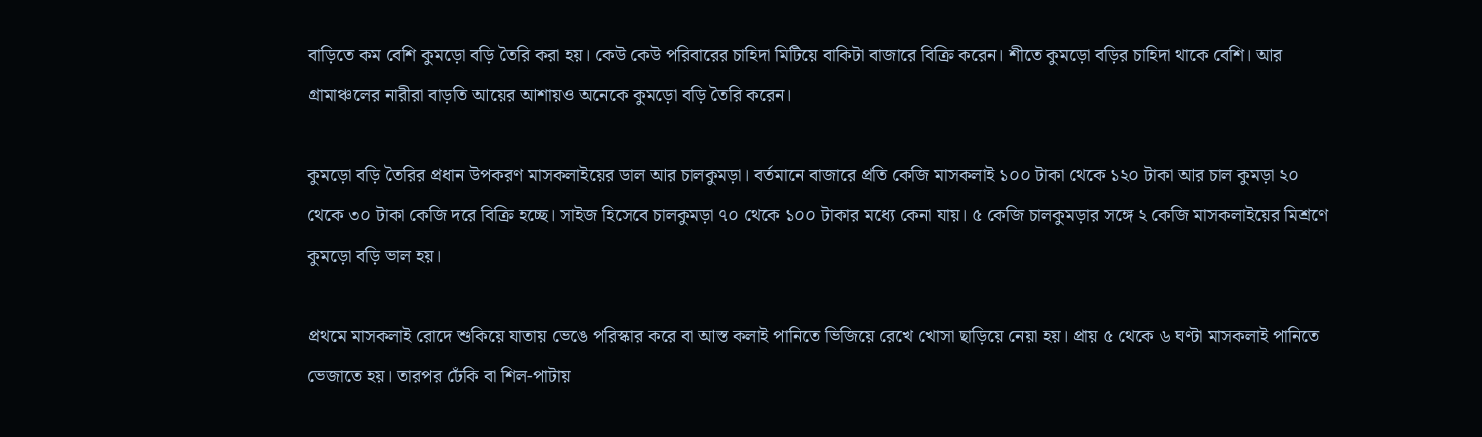বাড়িতে কম বেশি কুমড়ো বড়ি তৈরি করা হয়। কেউ কেউ পরিবারের চাহিদা মিটিয়ে বাকিটা বাজারে বিক্রি করেন। শীতে কুমড়ো বড়ির চাহিদা থাকে বেশি। আর গ্রামাঞ্চলের নারীরা বাড়তি আয়ের আশায়ও অনেকে কুমড়ো বড়ি তৈরি করেন।

কুমড়ো বড়ি তৈরির প্রধান উপকরণ মাসকলাইয়ের ডাল আর চালকুমড়া। বর্তমানে বাজারে প্রতি কেজি মাসকলাই ১০০ টাকা থেকে ১২০ টাকা আর চাল কুমড়া ২০ থেকে ৩০ টাকা কেজি দরে বিক্রি হচ্ছে। সাইজ হিসেবে চালকুমড়া ৭০ থেকে ১০০ টাকার মধ্যে কেনা যায়। ৫ কেজি চালকুমড়ার সঙ্গে ২ কেজি মাসকলাইয়ের মিশ্রণে কুমড়ো বড়ি ভাল হয়।

প্রথমে মাসকলাই রোদে শুকিয়ে যাতায় ভেঙে পরিস্কার করে বা আস্ত কলাই পানিতে ভিজিয়ে রেখে খোসা ছাড়িয়ে নেয়া হয়। প্রায় ৫ থেকে ৬ ঘণ্টা মাসকলাই পানিতে ভেজাতে হয়। তারপর ঢেঁকি বা শিল-পাটায়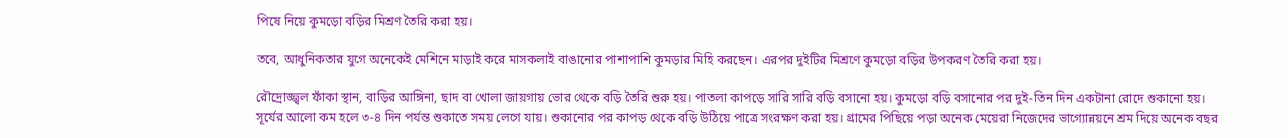পিষে নিয়ে কুমড়ো বড়ির মিশ্রণ তৈরি করা হয়।

তবে, আধুনিকতার যুগে অনেকেই মেশিনে মাড়াই করে মাসকলাই বাঙানোর পাশাপাশি কুমড়ার মিহি করছেন। এরপর দুইটির মিশ্রণে কুমড়ো বড়ির উপকরণ তৈরি করা হয়।

রৌদ্রোজ্জ্বল ফাঁকা স্থান, বাড়ির আঙ্গিনা, ছাদ বা খোলা জায়গায় ভোর থেকে বড়ি তৈরি শুরু হয়। পাতলা কাপড়ে সারি সারি বড়ি বসানো হয়। কুমড়ো বড়ি বসানোর পর দুই-তিন দিন একটানা রোদে শুকানো হয়। সূর্যের আলো কম হলে ৩-৪ দিন পর্যন্ত শুকাতে সময় লেগে যায়। শুকানোর পর কাপড় থেকে বড়ি উঠিয়ে পাত্রে সংরক্ষণ করা হয়। গ্রামের পিছিয়ে পড়া অনেক মেয়েরা নিজেদের ভাগ্যোন্নয়নে শ্রম দিয়ে অনেক বছর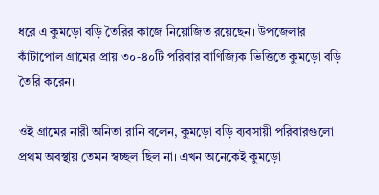ধরে এ কুমড়ো বড়ি তৈরির কাজে নিয়োজিত রয়েছেন। উপজেলার কাঁটাপোল গ্রামের প্রায় ৩০-৪০টি পরিবার বাণিজ্যিক ভিত্তিতে কুমড়ো বড়ি তৈরি করেন।

ওই গ্রামের নারী অনিতা রানি বলেন, কুমড়ো বড়ি ব্যবসায়ী পরিবারগুলো প্রথম অবস্থায় তেমন স্বচ্ছল ছিল না। এখন অনেকেই কুমড়ো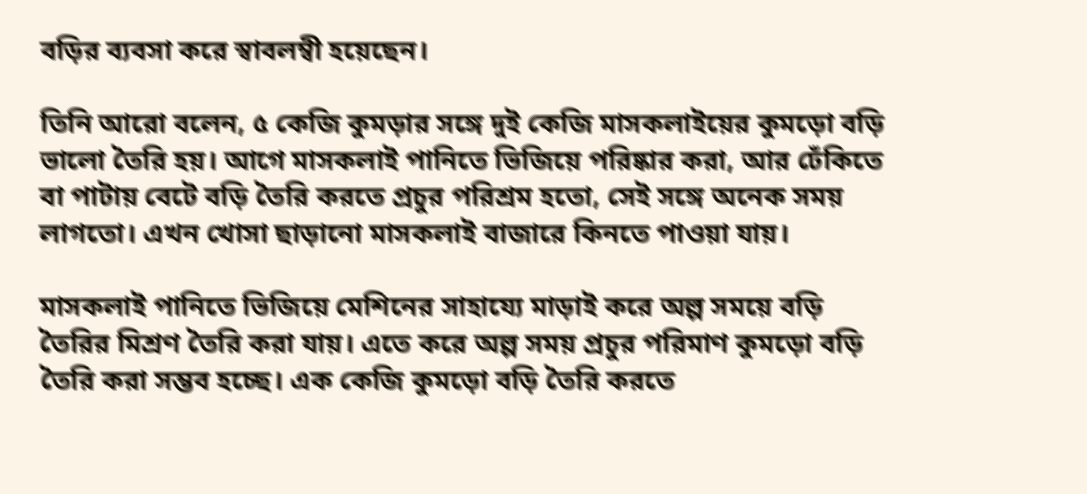বড়ির ব্যবসা করে স্বাবলম্বী হয়েছেন।

তিনি আরো বলেন, ৫ কেজি কুমড়ার সঙ্গে দুই কেজি মাসকলাইয়ের কুমড়ো বড়ি ভালো তৈরি হয়। আগে মাসকলাই পানিতে ভিজিয়ে পরিষ্কার করা, আর ঢেঁকিতে বা পাটায় বেটে বড়ি তৈরি করতে প্রচুর পরিশ্রম হতো, সেই সঙ্গে অনেক সময় লাগতো। এখন খোসা ছাড়ানো মাসকলাই বাজারে কিনতে পাওয়া যায়।

মাসকলাই পানিতে ভিজিয়ে মেশিনের সাহায্যে মাড়াই করে অল্প সময়ে বড়ি তৈরির মিশ্রণ তৈরি করা যায়। এতে করে অল্প সময় প্রচুর পরিমাণ কুমড়ো বড়ি তৈরি করা সম্ভব হচ্ছে। এক কেজি কুমড়ো বড়ি তৈরি করতে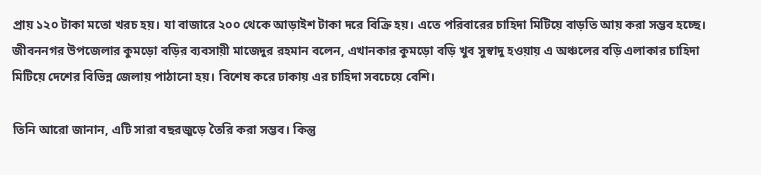প্রায় ১২০ টাকা মতো খরচ হয়। যা বাজারে ২০০ থেকে আড়াইশ টাকা দরে বিক্রি হয়। এতে পরিবারের চাহিদা মিটিয়ে বাড়তি আয় করা সম্ভব হচ্ছে।
জীবননগর উপজেলার কুমড়ো বড়ির ব্যবসায়ী মাজেদুর রহমান বলেন, এখানকার কুমড়ো বড়ি খুব সুস্বাদু হওয়ায় এ অঞ্চলের বড়ি এলাকার চাহিদা মিটিয়ে দেশের বিভিন্ন জেলায় পাঠানো হয়। বিশেষ করে ঢাকায় এর চাহিদা সবচেয়ে বেশি।

তিনি আরো জানান, এটি সারা বছরজুড়ে তৈরি করা সম্ভব। কিন্তু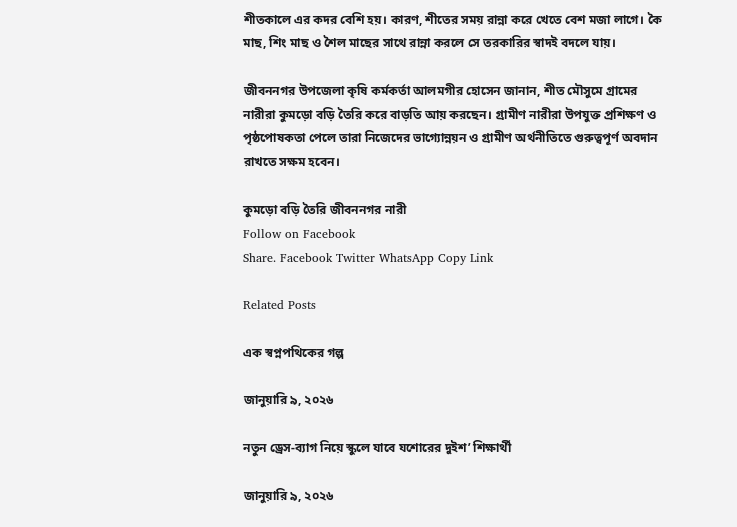শীতকালে এর কদর বেশি হয়। কারণ, শীতের সময় রান্না করে খেতে বেশ মজা লাগে। কৈ মাছ, শিং মাছ ও শৈল মাছের সাথে রান্না করলে সে তরকারির স্বাদই বদলে যায়।

জীবননগর উপজেলা কৃষি কর্মকর্তা আলমগীর হোসেন জানান, শীত মৌসুমে গ্রামের নারীরা কুমড়ো বড়ি তৈরি করে বাড়তি আয় করছেন। গ্রামীণ নারীরা উপযুক্ত প্রশিক্ষণ ও পৃষ্ঠপোষকতা পেলে তারা নিজেদের ভাগ্যোন্নয়ন ও গ্রামীণ অর্থনীতিতে গুরুত্বপূর্ণ অবদান রাখতে সক্ষম হবেন।

কুমড়ো বড়ি তৈরি জীবননগর নারী
Follow on Facebook
Share. Facebook Twitter WhatsApp Copy Link

Related Posts

এক স্বপ্নপথিকের গল্প

জানুয়ারি ৯, ২০২৬

নতুন ড্রেস-ব্যাগ নিয়ে স্কুলে যাবে যশোরের দুইশ’ শিক্ষার্থী

জানুয়ারি ৯, ২০২৬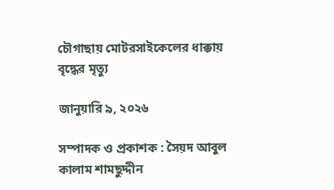চৌগাছায় মোটরসাইকেলের ধাক্কায় বৃদ্ধের মৃত্যু

জানুয়ারি ৯, ২০২৬

সম্পাদক ও প্রকাশক : সৈয়দ আবুল কালাম শামছুদ্দীন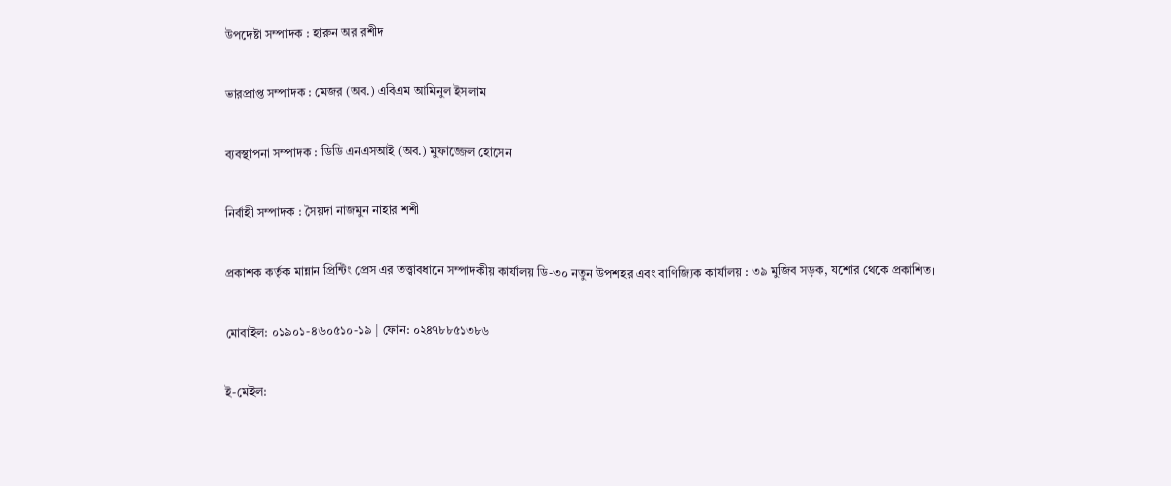উপদেষ্টা সম্পাদক : হারুন অর রশীদ

ভারপ্রাপ্ত সম্পাদক : মেজর (অব.) এবিএম আমিনুল ইসলাম

ব্যবস্থাপনা সম্পাদক : ডিডি এনএসআই (অব.) মুফাজ্জেল হোসেন

নির্বাহী সম্পাদক : সৈয়দা নাজমুন নাহার শশী

প্রকাশক কর্তৃক মান্নান প্রিন্টিং প্রেস এর তত্ত্বাবধানে সম্পাদকীয় কার্যালয় ডি-৩০ নতুন উপশহর এবং বাণিজ্যিক কার্যালয় : ৩৯ মুজিব সড়ক, যশোর থেকে প্রকাশিত।

মোবাইল: ০১৯০১-৪৬০৫১০-১৯ | ফোন: ০২৪৭৮৮৫১৩৮৬

ই-মেইল: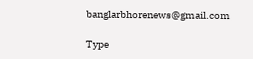banglarbhorenews@gmail.com

Type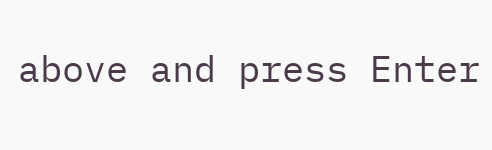above and press Enter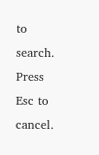to search. Press Esc to cancel.